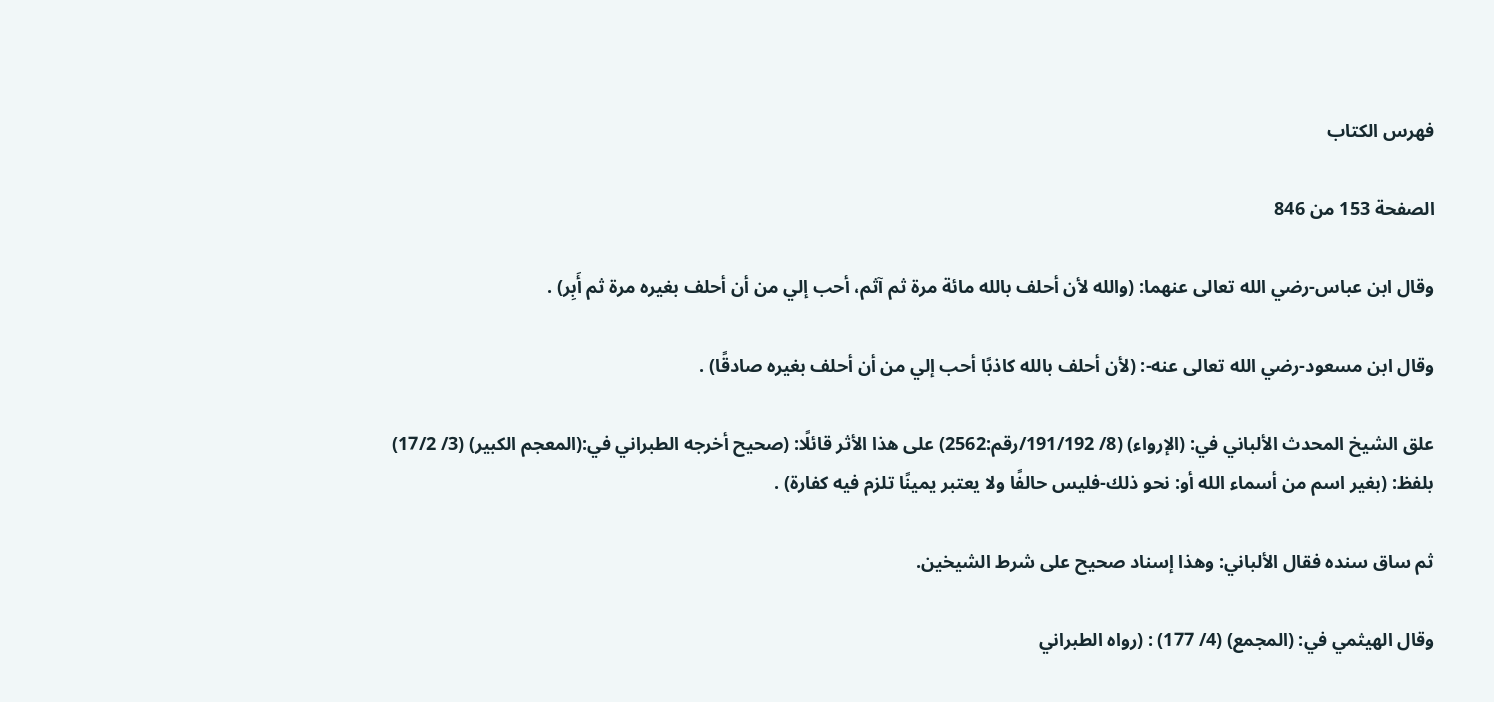فهرس الكتاب

الصفحة 153 من 846

وقال ابن عباس-رضي الله تعالى عنهما: (والله لأن أحلف بالله مائة مرة ثم آثم، أحب إلي من أن أحلف بغيره مرة ثم أَبِر) .

وقال ابن مسعود-رضي الله تعالى عنه-: (لأن أحلف بالله كاذبًا أحب إلي من أن أحلف بغيره صادقًا) .

علق الشيخ المحدث الألباني في: (الإرواء) (8/ 191/192/رقم:2562) على هذا الأثر قائلًا: (صحيح أخرجه الطبراني في:(المعجم الكبير) (3/ 17/2) بلفظ: (بغير اسم من أسماء الله أو: نحو ذلك-فليس حالفًا ولا يعتبر يمينًا تلزم فيه كفارة) .

ثم ساق سنده فقال الألباني: وهذا إسناد صحيح على شرط الشيخين.

وقال الهيثمي في: (المجمع) (4/ 177) : (رواه الطبراني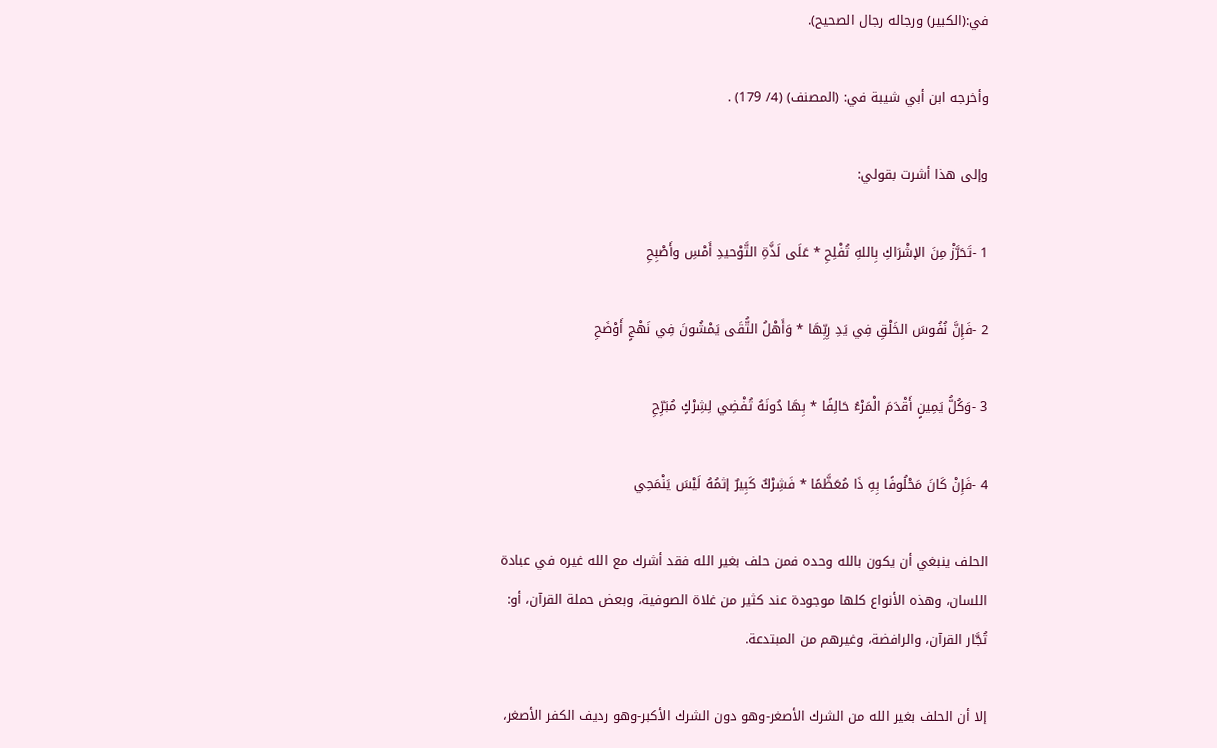في:(الكبير) ورجاله رجال الصحيح).

وأخرجه ابن أبي شيبة في: (المصنف) (4/ 179) .

وإلى هذا أشرت بقولي:

1 -تَحَرَّزْ مِنَ الإشْرَاكِ بِاللهِ تُفْلِحِ * عَلَى لَذَّةِ التَّوْحيدِ أَمْسِ وأَصْبِحِ

2 -فَإِنَّ نُفُوسَ الخَلْقِ فِي يَدِ رِبِّهَا * وَأَهْلُ التُّقَى يَمْشُونَ فِي نَهْجٍ أَوْضَحِ

3 -وَكُلُّ يَمِينٍ أَقْدَمَ الْمَرْءُ حَالِفًا * بِهَا دُونَهُ تُفْضِي لِشِرْكٍ مُبَرِّحِ

4 -فَإِنْ كَانَ مَحْلُوفًا بِهِ ذَا مُعَظَّمًا * فَشِرْكٌ كَبِيرٌ إثمُهُ لَيْسَ يَنْمَحِي

الحلف ينبغي أن يكون بالله وحده فمن حلف بغير الله فقد أشرك مع الله غيره في عبادة اللسان، وهذه الأنواع كلها موجودة عند كثير من غلاة الصوفية، وبعض حملة القرآن، أو: تُجَّار القرآن، والرافضة، وغيرهم من المبتدعة.

إلا أن الحلف بغير الله من الشرك الأصغر-وهو دون الشرك الأكبر-وهو رديف الكفر الأصغر،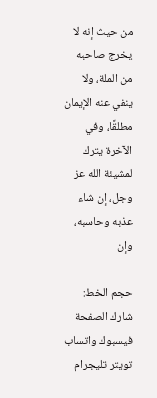من حيث إنه لا يخرج صاحبه من الملة، ولا ينفي عنه الإيمان مطلقًا، وفي الآخرة يترك لمشيئة الله عز وجل، إن شاء عذبه وحاسبه، وإن

حجم الخط:
شارك الصفحة
فيسبوك واتساب تويتر تليجرام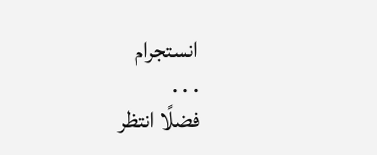انستجرام
. . .
فضلًا انتظر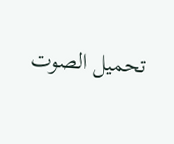تحميل الصوت